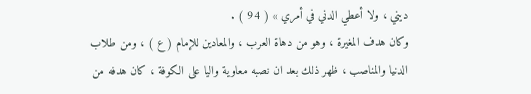ديني ، ولا أعطي الدني في أمري » ( 94 ) .
وكان هدف المغيرة ، وهو من دهاة العرب ، والمعادين للإمام ( ع ) ، ومن طلاب
الدنيا والمناصب ، ظهر ذلك بعد ان نصبه معاوية واليا على الكوفة ، كان هدفه من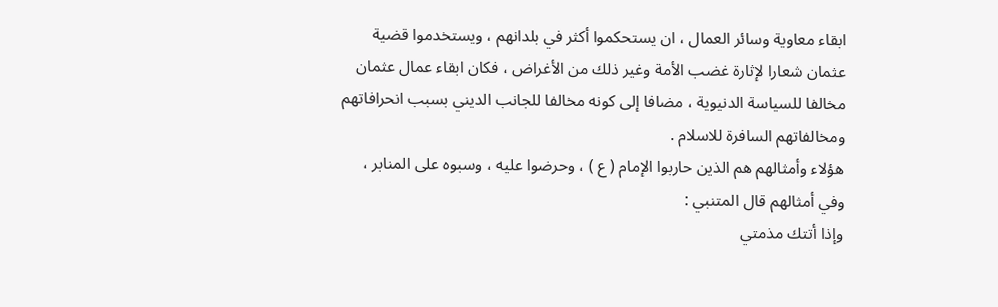ابقاء معاوية وسائر العمال ، ان يستحكموا أكثر في بلدانهم ، ويستخدموا قضية
عثمان شعارا لإثارة غضب الأمة وغير ذلك من الأغراض ، فكان ابقاء عمال عثمان
مخالفا للسياسة الدنيوية ، مضافا إلى كونه مخالفا للجانب الديني بسبب انحرافاتهم
ومخالفاتهم السافرة للاسلام .
هؤلاء وأمثالهم هم الذين حاربوا الإمام ( ع ) ، وحرضوا عليه ، وسبوه على المنابر ،
وفي أمثالهم قال المتنبي :
وإذا أتتك مذمتي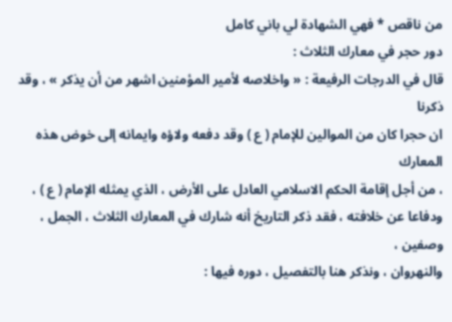من ناقص * فهي الشهادة لي باني كامل
دور حجر في معارك الثلاث :
قال في الدرجات الرفيعة : « واخلاصه لأمير المؤمنين اشهر من أن يذكر » ، وقد ذكرنا
ان حجرا كان من الموالين للإمام ( ع ) وقد دفعه ولاؤه وايمانه إلى خوض هذه المعارك
، من أجل إقامة الحكم الاسلامي العادل على الأرض ، الذي يمثله الإمام ( ع ) ،
ودفاعا عن خلافته ، فقد ذكر التاريخ أنه شارك في المعارك الثلاث ، الجمل ، وصفين ،
والنهروان ، ونذكر هنا بالتفصيل ، دوره فيها :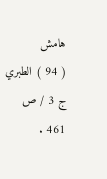هامش
( 94 ) الطبري ج 3 / ص 461 .